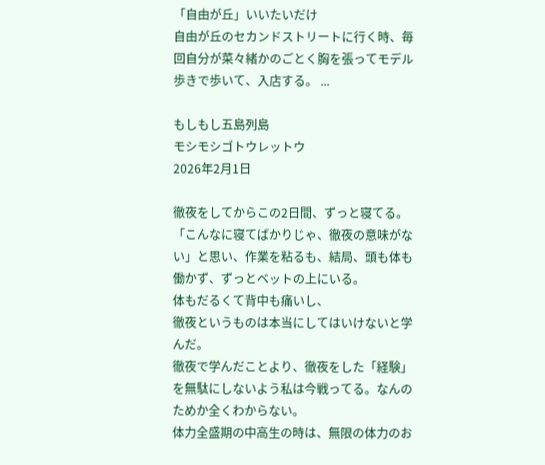「自由が丘」いいたいだけ
自由が丘のセカンドストリートに行く時、毎回自分が菜々緒かのごとく胸を張ってモデル歩きで歩いて、入店する。 ...

もしもし五島列島
モシモシゴトウレットウ
2026年2月1日

徹夜をしてからこの2日間、ずっと寝てる。
「こんなに寝てばかりじゃ、徹夜の意味がない」と思い、作業を粘るも、結局、頭も体も働かず、ずっとベットの上にいる。
体もだるくて背中も痛いし、
徹夜というものは本当にしてはいけないと学んだ。
徹夜で学んだことより、徹夜をした「経験」を無駄にしないよう私は今戦ってる。なんのためか全くわからない。
体力全盛期の中高生の時は、無限の体力のお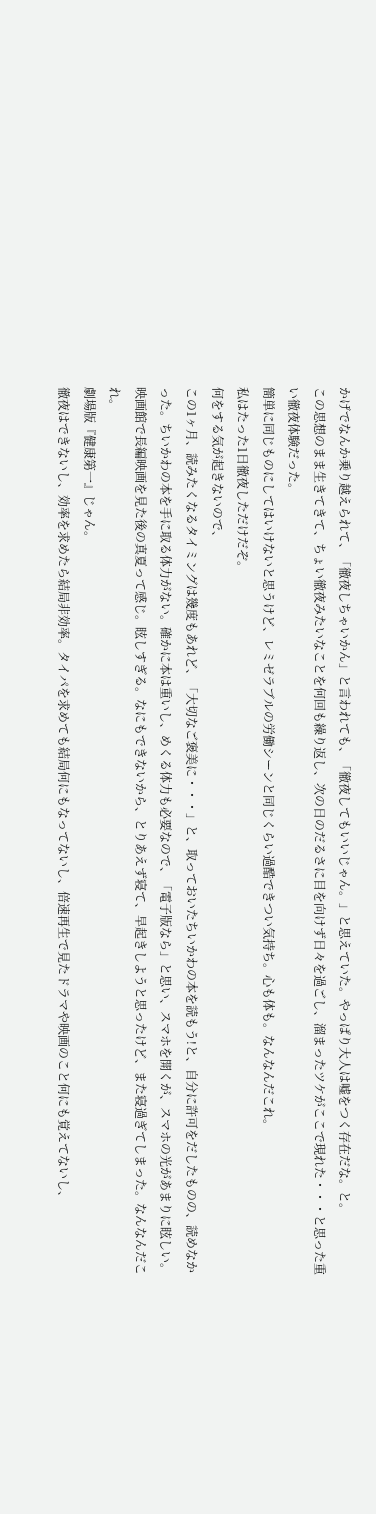かげでなんか乗り越えられて、「徹夜しちゃいかん」と言われても、「徹夜してもいいじゃん。」と思えていた。やっぱり大人は嘘をつく存在だな。と。
この思想のまま生きてきて、ちょい徹夜みたいなことを何回も繰り返し、次の日のだるさに目を向けず日々を過ごし、溜まったツケがここで現れた・・・と思った重い徹夜体験だった。
簡単に同じものにしてはいけないと思うけど、レミゼラブルの労働シーンと同じくらい過酷できつい気持ち。心も体も。なんなんだこれ。
私はたった1日徹夜しただけだぞ。
何をする気が起きないので、
この1ヶ月、読みたくなるタイミングは幾度もあれど、「大切なご褒美に・・・」と、取っておいたちいかわの本を読もう!と、自分に許可をだしたものの、読めなかった。ちいかわの本を手に取る体力がない。確かに本は重いし、めくる体力も必要なので、「電子版なら」と思い、スマホを開くが、スマホの光があまりに眩しい。映画館で長編映画を見た後の真夏って感じ。眩しすぎる。なにもできないから、とりあえず寝て、早起きしようと思ったけど、また寝過ぎてしまった。なんなんだこれ。
劇場版『健康第一』じゃん。
徹夜はできないし、効率を求めたら結局非効率。タイパを求めても結局何にもなってないし、倍速再生で見たドラマや映画のこと何にも覚えてないし、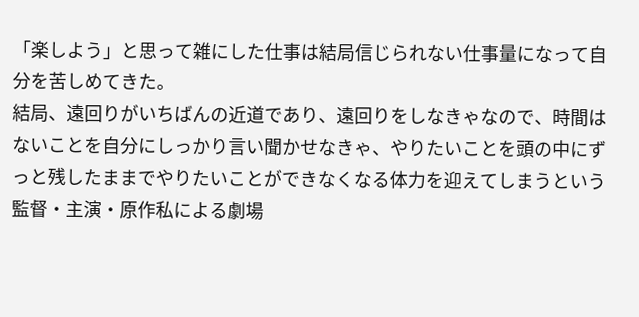「楽しよう」と思って雑にした仕事は結局信じられない仕事量になって自分を苦しめてきた。
結局、遠回りがいちばんの近道であり、遠回りをしなきゃなので、時間はないことを自分にしっかり言い聞かせなきゃ、やりたいことを頭の中にずっと残したままでやりたいことができなくなる体力を迎えてしまうという監督・主演・原作私による劇場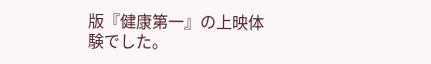版『健康第一』の上映体験でした。